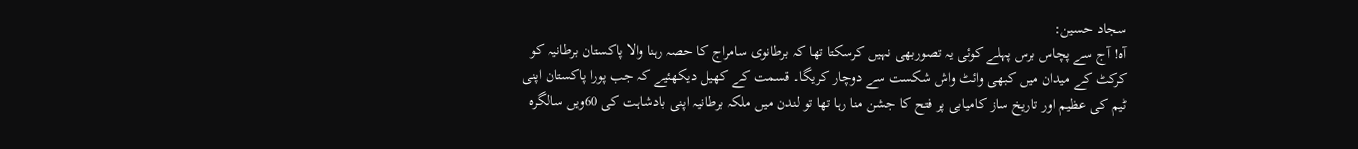سجاد حسین:
آہ! آج سے پچاس برس پہلے کوئی یہ تصوربھی نہیں کرسکتا تھا کہ برطانوی سامراج کا حصہ رہنا والا پاکستان برطانیہ کو کرکٹ کے میدان میں کبھی وائٹ واش شکست سے دوچار کریگا۔ قسمت کے کھیل دیکھئیے کہ جب پورا پاکستان اپنی ٹیم کی عظیم اور تاریخ ساز کامیابی پر فتح کا جشن منا رہا تھا تو لندن میں ملکہ برطانیہ اپنی بادشاہت کی 60ویں سالگرہ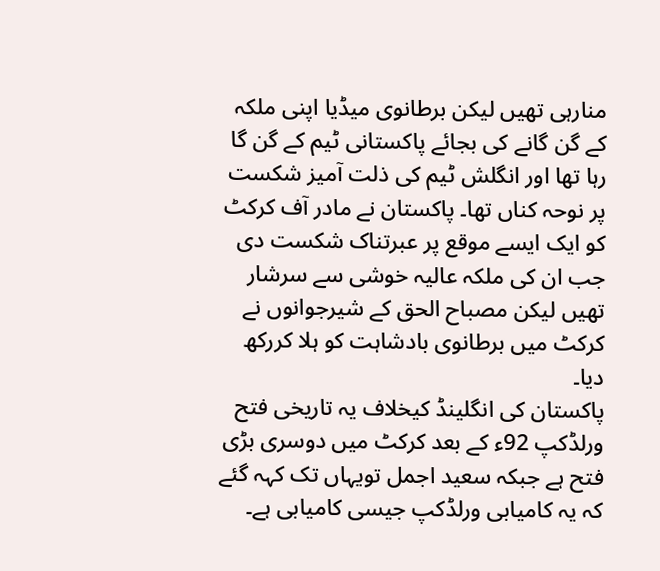منارہی تھیں لیکن برطانوی میڈیا اپنی ملکہ کے گن گانے کی بجائے پاکستانی ٹیم کے گن گا رہا تھا اور انگلش ٹیم کی ذلت آمیز شکست پر نوحہ کناں تھا۔ پاکستان نے مادر آف کرکٹ کو ایک ایسے موقع پر عبرتناک شکست دی جب ان کی ملکہ عالیہ خوشی سے سرشار تھیں لیکن مصباح الحق کے شیرجوانوں نے کرکٹ میں برطانوی بادشاہت کو ہلا کررکھ دیا۔
پاکستان کی انگلینڈ کیخلاف یہ تاریخی فتح ورلڈکپ 92ء کے بعد کرکٹ میں دوسری بڑی فتح ہے جبکہ سعید اجمل تویہاں تک کہہ گئے کہ یہ کامیابی ورلڈکپ جیسی کامیابی ہے۔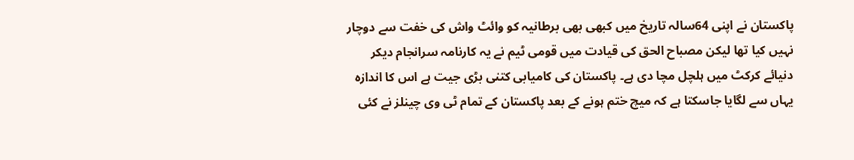پاکستان نے اپنی 64سالہ تاریخ میں کبھی بھی برطانیہ کو وائٹ واش کی خفت سے دوچار نہیں کیا تھا لیکن مصباح الحق کی قیادت میں قومی ٹیم نے یہ کارنامہ سرانجام دیکر دنیائے کرکٹ میں ہلچل مچا دی ہے۔ پاکستان کی کامیابی کتنی بڑی جیت ہے اس کا اندازہ یہاں سے لگایا جاسکتا ہے کہ میچ ختم ہونے کے بعد پاکستان کے تمام ٹی وی چینلز نے کئی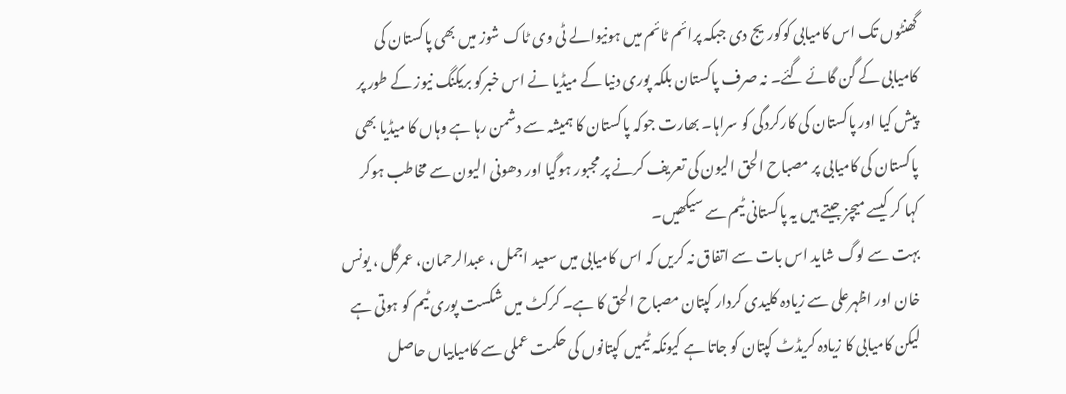گھنٹوں تک اس کامیابی کوکوریج دی جبکہ پرائم ٹائم میں ہونیوالے ٹی وی ٹاک شوز میں بھی پاکستان کی کامیابی کے گن گائے گئے۔ نہ صرف پاکستان بلکہ پوری دنیا کے میڈیا نے اس خبرکو بریکنگ نیوز کے طور پر پیش کیا اور پاکستان کی کارکردگی کو سراہا۔ بھارت جوکہ پاکستان کا ہمیشہ سے دشمن رہا ہے وہاں کا میڈیا بھی پاکستان کی کامیابی پر مصباح الحق الیون کی تعریف کرنے پر مجبور ہوگیا اور دھونی الیون سے مخاطب ہوکر کہا کر کیسے میچز جیتے ہیں یہ پاکستانی ٹیم سے سیکھیں۔
بہت سے لوگ شاید اس بات سے اتفاق نہ کریں کہ اس کامیابی میں سعید اجمل ، عبدالرحمان، عمرگل ، یونس خان اور اظہرعلی سے زیادہ کلیدی کردار کپتان مصباح الحق کا ہے۔ کرکٹ میں شکست پوری ٹیم کو ہوتی ہے لیکن کامیابی کا زیادہ کریڈٹ کپتان کو جاتا ہے کیونکہ ٹیمیں کپتانوں کی حکمت عملی سے کامیابیاں حاصل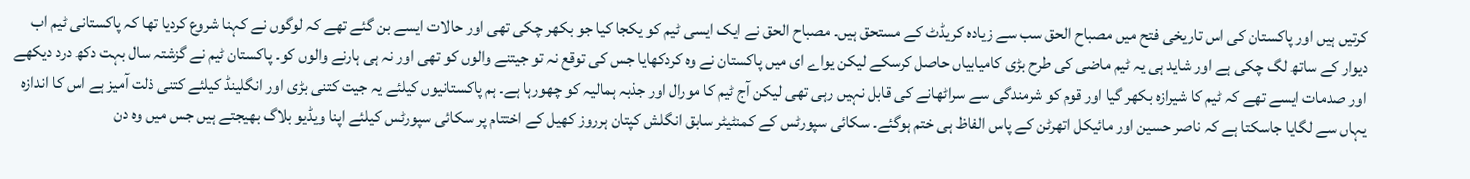کرتیں ہیں اور پاکستان کی اس تاریخی فتح میں مصباح الحق سب سے زیادہ کریڈٹ کے مستحق ہیں۔ مصباح الحق نے ایک ایسی ٹیم کو یکجا کیا جو بکھر چکی تھی اور حالات ایسے بن گئے تھے کہ لوگوں نے کہنا شروع کردیا تھا کہ پاکستانی ٹیم اب دیوار کے ساتھ لگ چکی ہے اور شاید ہی یہ ٹیم ماضی کی طرح بڑی کامیابیاں حاصل کرسکے لیکن یواے ای میں پاکستان نے وہ کردکھایا جس کی توقع نہ تو جیتنے والوں کو تھی اور نہ ہی ہارنے والوں کو۔ پاکستان ٹیم نے گزشتہ سال بہت دکھ درد دیکھے اور صدمات ایسے تھے کہ ٹیم کا شیرازہ بکھر گیا اور قوم کو شرمندگی سے سراٹھانے کی قابل نہیں رہی تھی لیکن آج ٹیم کا مورال اور جذبہ ہمالیہ کو چھورہا ہے۔ ہم پاکستانیوں کیلئے یہ جیت کتنی بڑی اور انگلینڈ کیلئے کتنی ذلت آمیز ہے اس کا اندازہ یہاں سے لگایا جاسکتا ہے کہ ناصر حسین اور مائیکل اتھرٹن کے پاس الفاظ ہی ختم ہوگئے۔ سکائی سپورٹس کے کمنٹیٹر سابق انگلش کپتان ہرروز کھیل کے اختتام پر سکائی سپورٹس کیلئے اپنا ویڈیو بلاگ بھیجتے ہیں جس میں وہ دن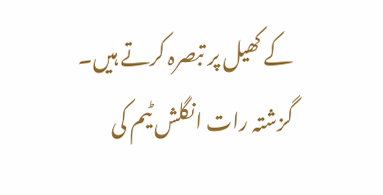کے کھیل پر تبصرہ کرتے ہیں۔ گزشتہ رات انگلش ٹیم کی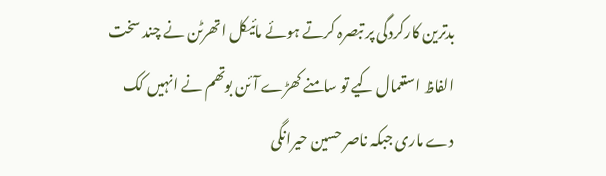بدترین کارکردگی پر تبصرہ کرتے ہوئے مائیکل اتھرٹن نے چند سخت الفاظ استعمال کیے تو سامنے کھڑے آئن بوتھم نے انہیں کک دے ماری جبکہ ناصر حسین حیرانگی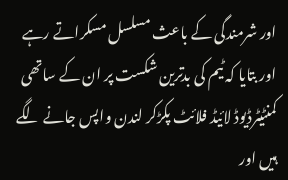اور شرمندگی کے باعث مسلسل مسکراتے رہے اور بتایا کہ ٹیم کی بدترین شکست پر ان کے ساتھی کمنٹیٹرڈیوڈ لائیڈ فلائٹ پکڑکر لندن واپس جانے لگے ہیں اور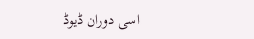اسی دوران ڈیوڈ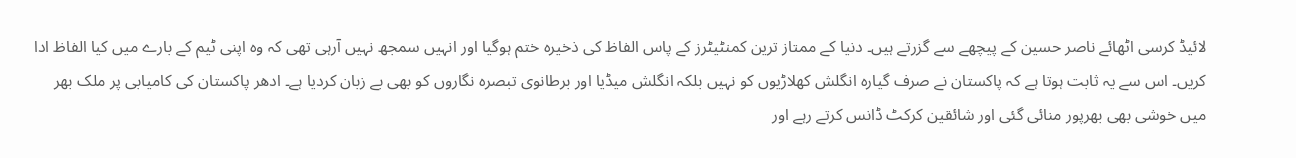لائیڈ کرسی اٹھائے ناصر حسین کے پیچھے سے گزرتے ہیں۔ دنیا کے ممتاز ترین کمنٹیٹرز کے پاس الفاظ کی ذخیرہ ختم ہوگیا اور انہیں سمجھ نہیں آرہی تھی کہ وہ اپنی ٹیم کے بارے میں کیا الفاظ ادا کریں۔ اس سے یہ ثابت ہوتا ہے کہ پاکستان نے صرف گیارہ انگلش کھلاڑیوں کو نہیں بلکہ انگلش میڈیا اور برطانوی تبصرہ نگاروں کو بھی بے زبان کردیا ہے۔ ادھر پاکستان کی کامیابی پر ملک بھر میں خوشی بھی بھرپور منائی گئی اور شائقین کرکٹ ڈانس کرتے رہے اور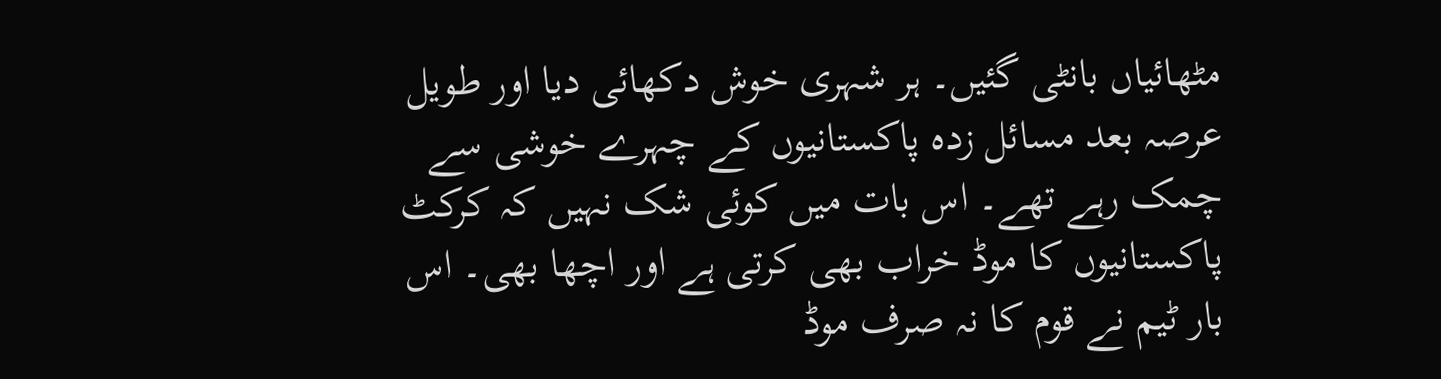مٹھائیاں بانٹی گئیں۔ ہر شہری خوش دکھائی دیا اور طویل عرصہ بعد مسائل زدہ پاکستانیوں کے چہرے خوشی سے چمک رہے تھے۔ اس بات میں کوئی شک نہیں کہ کرکٹ پاکستانیوں کا موڈ خراب بھی کرتی ہے اور اچھا بھی۔ اس بار ٹیم نے قوم کا نہ صرف موڈ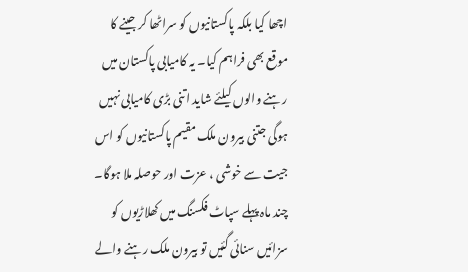اچھا کیا بلکہ پاکستانیوں کو سراٹھا کر جینے کا موقع بھی فراہم کیا۔ یہ کامیابی پاکستان میں رہنے والوں کیلئے شاید اتنی بڑی کامیابی نہیں ہوگی جتنی بیرون ملک مقیم پاکستانیوں کو اس جیت سے خوشی ، عزت اور حوصلہ ملا ہوگا۔ چند ماہ پہلے سپاٹ فکسنگ میں کھلاڑیوں کو سزائیں سنائی گئیں تو بیرون ملک رہنے والے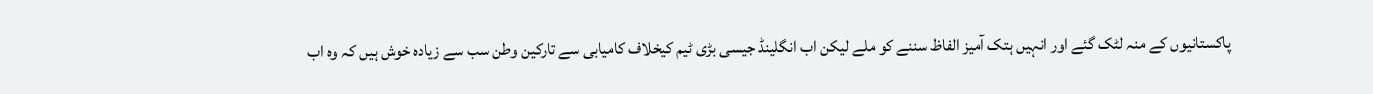پاکستانیوں کے منہ لٹک گئے اور انہیں ہتک آمیز الفاظ سننے کو ملے لیکن اب انگلینڈ جیسی بڑی ٹیم کیخلاف کامیابی سے تارکین وطن سب سے زیادہ خوش ہیں کہ وہ اب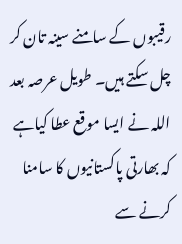رقیبوں کے سامنے سینہ تان کر چل سکتے ہیں۔ طویل عرصہ بعد اللہ نے ایسا موقع عطا کیاہے کہ بھارتی پاکستانیوں کا سامنا کرنے سے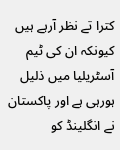کترا تے نظر آرہے ہیں کیونکہ ان کی ٹیم آسٹریلیا میں ذلیل ہورہی ہے اور پاکستان نے انگلینڈ کو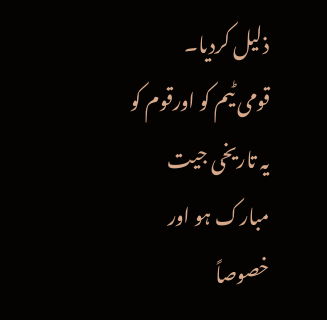ذلیل کردیا۔
قومی ٹیم کو اورقوم کو یہ تاریخی جیت مبارک ہو اور خصوصاً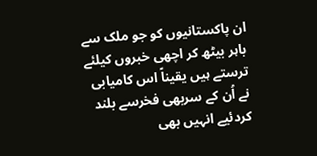ان پاکستانیوں کو جو ملک سے باہر بیٹھ کر اچھی خبروں کیلئے ترستے ہیں یقیناً اس کامیابی نے اُن کے سربھی فخرسے بلند کردئیے انہیں بھی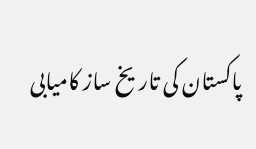پاکستان کی تاریخ ساز کامیابی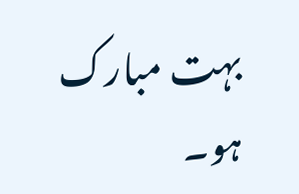بہت مبارک ہو۔